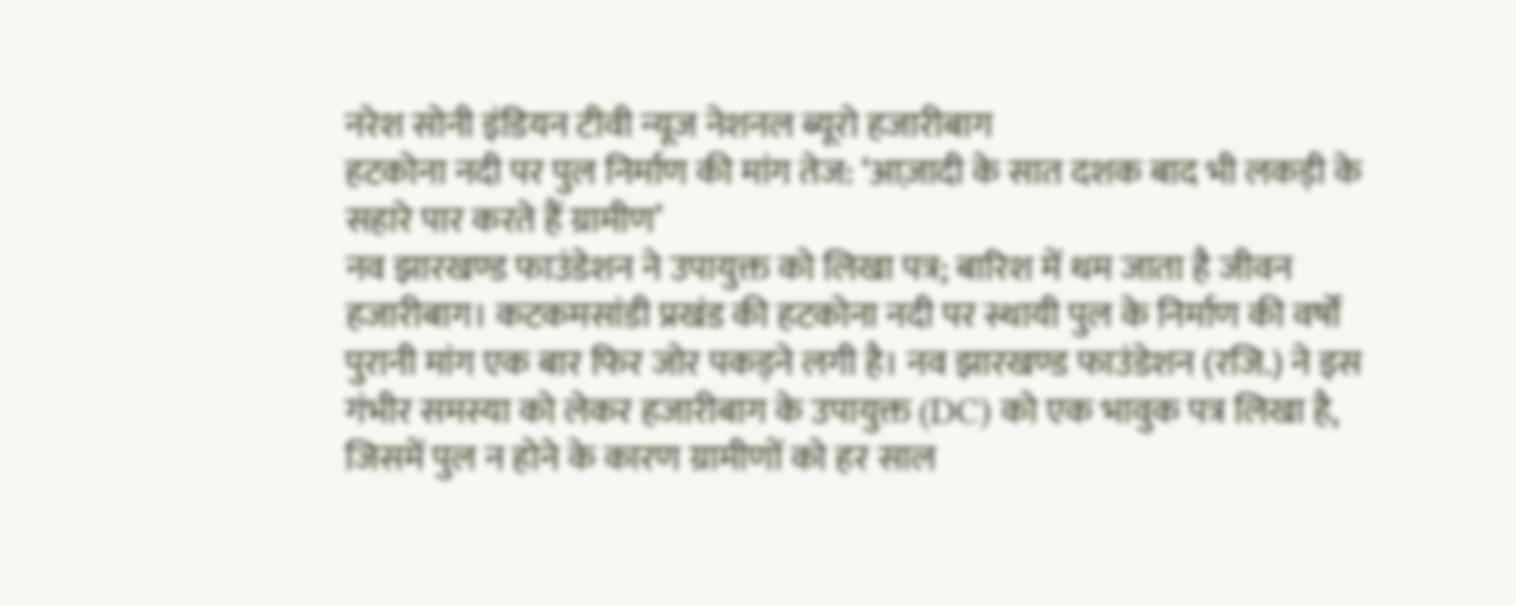नरेश सोनी इंडियन टीवी न्यूज नेशनल ब्यूरो हजारीबाग
हटकोना नदी पर पुल निर्माण की मांग तेज: ‘आज़ादी के सात दशक बाद भी लकड़ी के सहारे पार करते हैं ग्रामीण’
नव झारखण्ड फाउंडेशन ने उपायुक्त को लिखा पत्र; बारिश में थम जाता है जीवन
हजारीबाग। कटकमसांडी प्रखंड की हटकोना नदी पर स्थायी पुल के निर्माण की वर्षों पुरानी मांग एक बार फिर जोर पकड़ने लगी है। नव झारखण्ड फाउंडेशन (रजि.) ने इस गंभीर समस्या को लेकर हजारीबाग के उपायुक्त (DC) को एक भावुक पत्र लिखा है, जिसमें पुल न होने के कारण ग्रामीणों को हर साल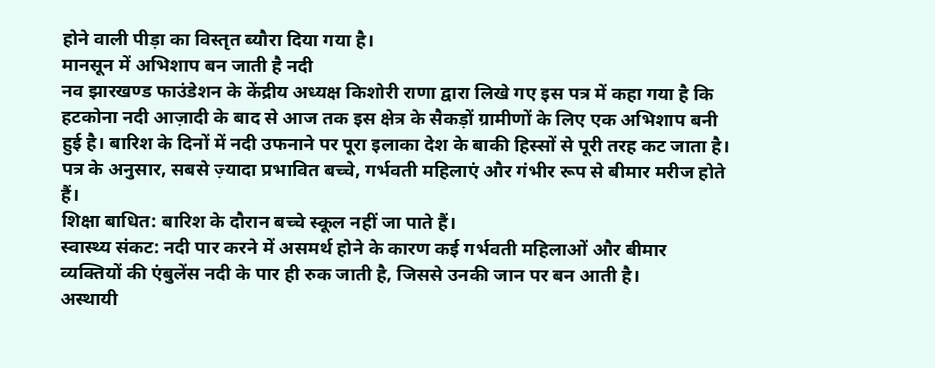होने वाली पीड़ा का विस्तृत ब्यौरा दिया गया है।
मानसून में अभिशाप बन जाती है नदी
नव झारखण्ड फाउंडेशन के केंद्रीय अध्यक्ष किशोरी राणा द्वारा लिखे गए इस पत्र में कहा गया है कि हटकोना नदी आज़ादी के बाद से आज तक इस क्षेत्र के सैकड़ों ग्रामीणों के लिए एक अभिशाप बनी हुई है। बारिश के दिनों में नदी उफनाने पर पूरा इलाका देश के बाकी हिस्सों से पूरी तरह कट जाता है।
पत्र के अनुसार, सबसे ज़्यादा प्रभावित बच्चे, गर्भवती महिलाएं और गंभीर रूप से बीमार मरीज होते हैं।
शिक्षा बाधित: बारिश के दौरान बच्चे स्कूल नहीं जा पाते हैं।
स्वास्थ्य संकट: नदी पार करने में असमर्थ होने के कारण कई गर्भवती महिलाओं और बीमार व्यक्तियों की एंबुलेंस नदी के पार ही रुक जाती है, जिससे उनकी जान पर बन आती है।
अस्थायी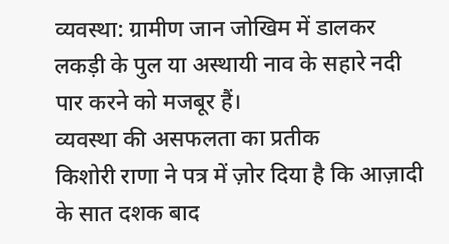व्यवस्था: ग्रामीण जान जोखिम में डालकर लकड़ी के पुल या अस्थायी नाव के सहारे नदी पार करने को मजबूर हैं।
व्यवस्था की असफलता का प्रतीक
किशोरी राणा ने पत्र में ज़ोर दिया है कि आज़ादी के सात दशक बाद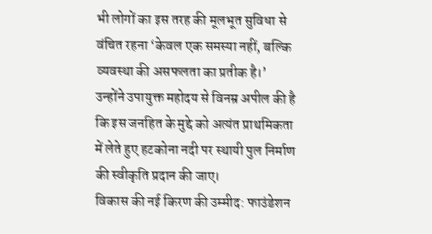भी लोगों का इस तरह की मूलभूत सुविधा से वंचित रहना ‘केवल एक समस्या नहीं, बल्कि व्यवस्था की असफलता का प्रतीक है।’
उन्होंने उपायुक्त महोदय से विनम्र अपील की है कि इस जनहित के मुद्दे को अत्यंत प्राथमिकता में लेते हुए हटकोना नदी पर स्थायी पुल निर्माण की स्वीकृति प्रदान की जाए।
विकास की नई किरण की उम्मीद: फाउंडेशन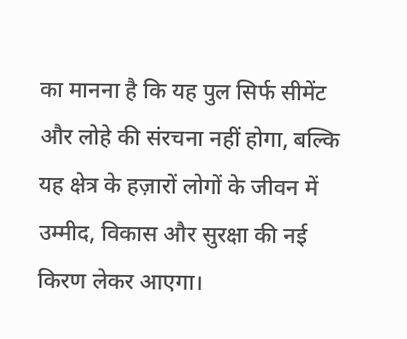का मानना है कि यह पुल सिर्फ सीमेंट और लोहे की संरचना नहीं होगा, बल्कि यह क्षेत्र के हज़ारों लोगों के जीवन में उम्मीद, विकास और सुरक्षा की नई किरण लेकर आएगा।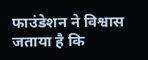फाउंडेशन ने विश्वास जताया है कि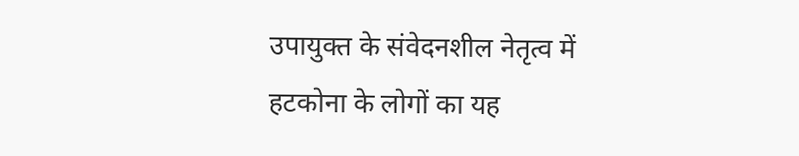उपायुक्त के संवेदनशील नेतृत्व में हटकोना के लोगों का यह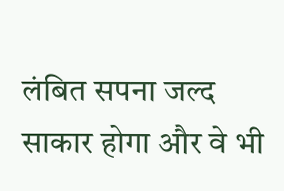लंबित सपना जल्द साकार होगा और वे भी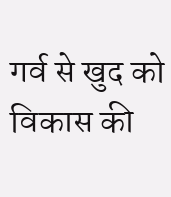गर्व से खुद को विकास की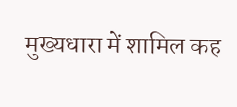मुख्यधारा में शामिल कह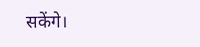सकेंगे।